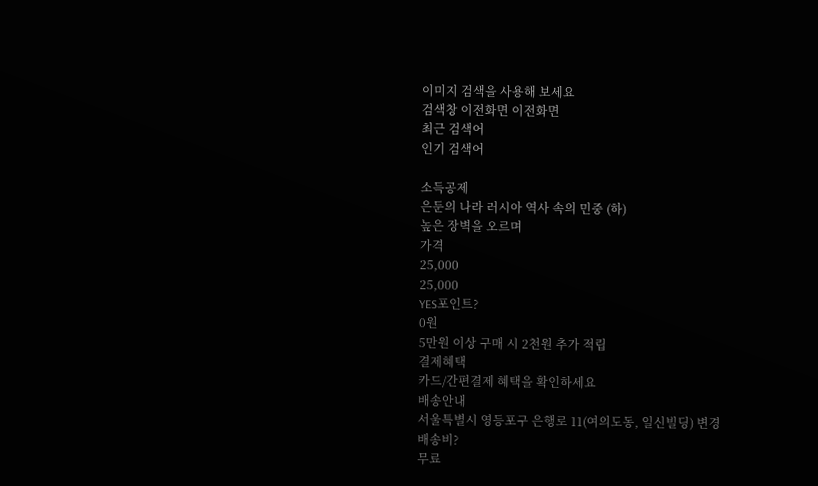이미지 검색을 사용해 보세요
검색창 이전화면 이전화면
최근 검색어
인기 검색어

소득공제
은둔의 나라 러시아 역사 속의 민중 (하)
높은 장벽을 오르며
가격
25,000
25,000
YES포인트?
0원
5만원 이상 구매 시 2천원 추가 적립
결제혜택
카드/간편결제 혜택을 확인하세요
배송안내
서울특별시 영등포구 은행로 11(여의도동, 일신빌딩) 변경
배송비?
무료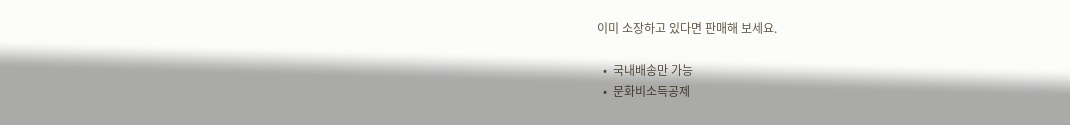이미 소장하고 있다면 판매해 보세요.

  •  국내배송만 가능
  •  문화비소득공제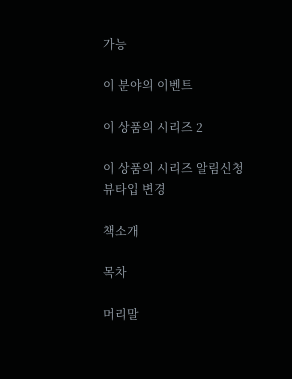가능

이 분야의 이벤트

이 상품의 시리즈 2

이 상품의 시리즈 알림신청
뷰타입 변경

책소개

목차

머리말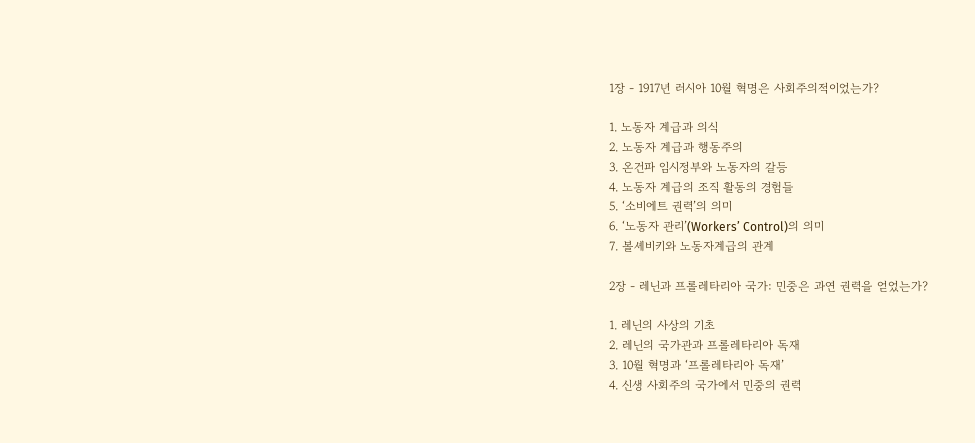1장 - 1917년 러시아 10월 혁명은 사회주의적이었는가?

1. 노동자 계급과 의식
2. 노동자 계급과 행동주의
3. 온건파 임시정부와 노동자의 갈등
4. 노동자 계급의 조직 활동의 경험들
5. ‘소비에트 권력’의 의미
6. ‘노동자 관리’(Workers’ Control)의 의미
7. 볼셰비키와 노동자계급의 관계

2장 - 레닌과 프롤레타리아 국가: 민중은 과연 권력을 얻었는가?

1. 레닌의 사상의 기초
2. 레닌의 국가관과 프롤레타리아 독재
3. 10월 혁명과 ‘프롤레타리아 독재’
4. 신생 사회주의 국가에서 민중의 권력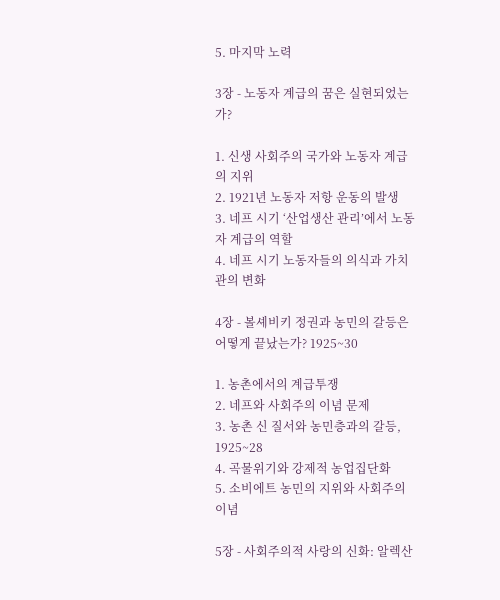5. 마지막 노력

3장 - 노동자 계급의 꿈은 실현되었는가?

1. 신생 사회주의 국가와 노동자 계급의 지위
2. 1921년 노동자 저항 운동의 발생
3. 네프 시기 ‘산업생산 관리’에서 노동자 계급의 역할
4. 네프 시기 노동자들의 의식과 가치관의 변화

4장 - 볼셰비키 정권과 농민의 갈등은 어떻게 끝났는가? 1925~30

1. 농촌에서의 계급투쟁
2. 네프와 사회주의 이념 문제
3. 농촌 신 질서와 농민층과의 갈등, 1925~28
4. 곡물위기와 강제적 농업집단화
5. 소비에트 농민의 지위와 사회주의 이념

5장 - 사회주의적 사랑의 신화: 알렉산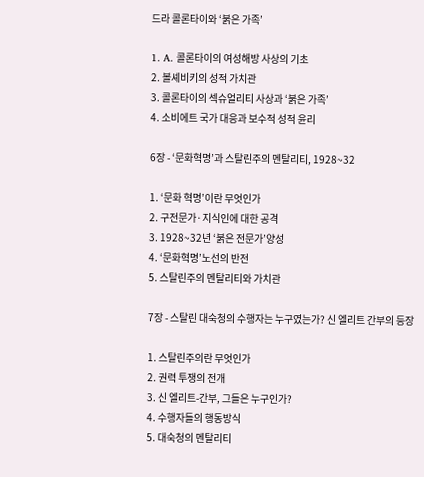드라 콜론타이와 ‘붉은 가족’

1. A. 콜론타이의 여성해방 사상의 기초
2. 볼셰비키의 성적 가치관
3. 콜론타이의 섹슈얼리티 사상과 ‘붉은 가족’
4. 소비에트 국가 대응과 보수적 성적 윤리

6장 - ‘문화혁명’과 스탈린주의 멘탈리티, 1928~32

1. ‘문화 혁명’이란 무엇인가
2. 구전문가·지식인에 대한 공격
3. 1928~32년 ‘붉은 전문가’양성
4. ‘문화혁명’노선의 반전
5. 스탈린주의 멘탈리티와 가치관

7장 - 스탈린 대숙청의 수행자는 누구였는가? 신 엘리트 간부의 등장

1. 스탈린주의란 무엇인가
2. 권력 투쟁의 전개
3. 신 엘리트-간부, 그들은 누구인가?
4. 수행자들의 행동방식
5. 대숙청의 멘탈리티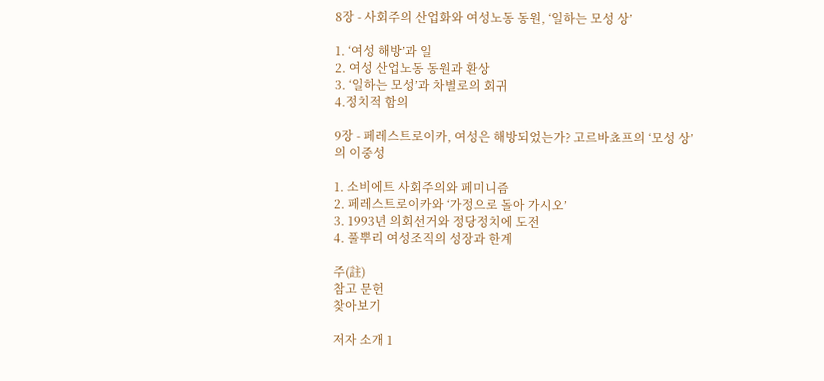8장 - 사회주의 산업화와 여성노동 동원, ‘일하는 모성 상’

1. ‘여성 해방’과 일
2. 여성 산업노동 동원과 환상
3. ‘일하는 모성’과 차별로의 회귀
4.정치적 함의

9장 - 페레스트로이카, 여성은 해방되었는가? 고르바쵸프의 ‘모성 상’의 이중성

1. 소비에트 사회주의와 페미니즘
2. 페레스트로이카와 ‘가정으로 돌아 가시오’
3. 1993년 의회선거와 정당정치에 도전
4. 풀뿌리 여성조직의 성장과 한계

주(註)
참고 문헌
찾아보기

저자 소개 1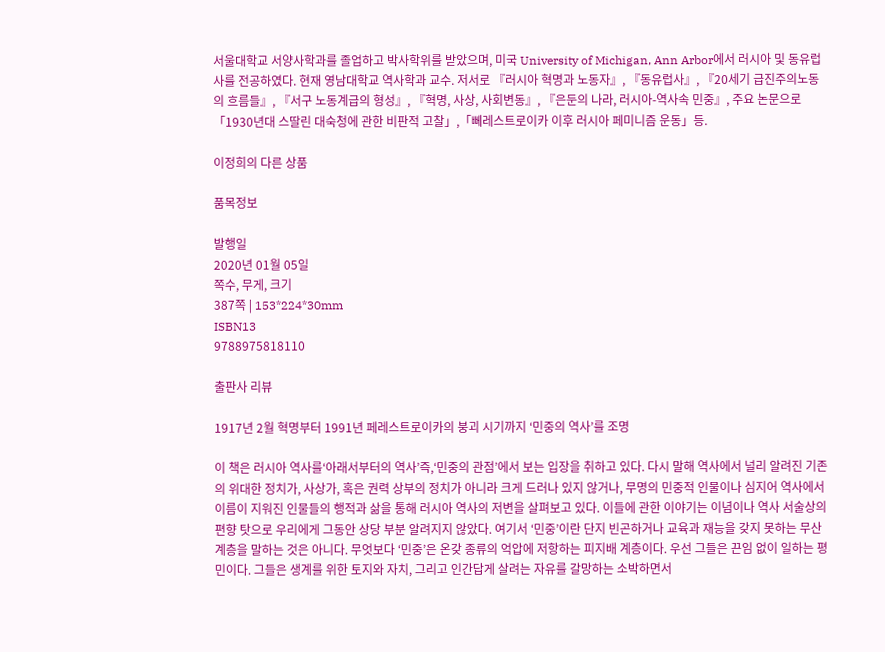서울대학교 서양사학과를 졸업하고 박사학위를 받았으며, 미국 University of Michigan, Ann Arbor에서 러시아 및 동유럽사를 전공하였다. 현재 영남대학교 역사학과 교수. 저서로 『러시아 혁명과 노동자』, 『동유럽사』, 『20세기 급진주의노동의 흐름들』, 『서구 노동계급의 형성』, 『혁명, 사상, 사회변동』, 『은둔의 나라, 러시아-역사속 민중』, 주요 논문으로 「1930년대 스딸린 대숙청에 관한 비판적 고찰」,「뻬레스트로이카 이후 러시아 페미니즘 운동」등.

이정희의 다른 상품

품목정보

발행일
2020년 01월 05일
쪽수, 무게, 크기
387쪽 | 153*224*30mm
ISBN13
9788975818110

출판사 리뷰

1917년 2월 혁명부터 1991년 페레스트로이카의 붕괴 시기까지 ‘민중의 역사’를 조명

이 책은 러시아 역사를‘아래서부터의 역사’즉,‘민중의 관점’에서 보는 입장을 취하고 있다. 다시 말해 역사에서 널리 알려진 기존의 위대한 정치가, 사상가, 혹은 권력 상부의 정치가 아니라 크게 드러나 있지 않거나, 무명의 민중적 인물이나 심지어 역사에서 이름이 지워진 인물들의 행적과 삶을 통해 러시아 역사의 저변을 살펴보고 있다. 이들에 관한 이야기는 이념이나 역사 서술상의 편향 탓으로 우리에게 그동안 상당 부분 알려지지 않았다. 여기서 ‘민중’이란 단지 빈곤하거나 교육과 재능을 갖지 못하는 무산 계층을 말하는 것은 아니다. 무엇보다 ‘민중’은 온갖 종류의 억압에 저항하는 피지배 계층이다. 우선 그들은 끈임 없이 일하는 평민이다. 그들은 생계를 위한 토지와 자치, 그리고 인간답게 살려는 자유를 갈망하는 소박하면서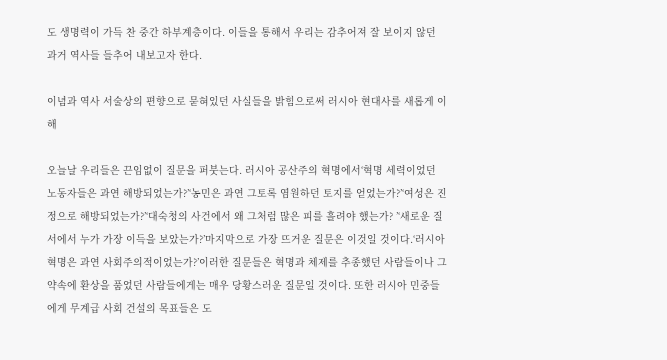도 생명력이 가득 찬 중간 하부계층이다. 이들을 통해서 우리는 감추어져 잘 보이지 않던 과거 역사들 들추어 내보고자 한다.

이념과 역사 서술상의 편향으로 묻혀있던 사실들을 밝힘으로써 러시아 현대사를 새롭게 이해

오늘날 우리들은 끈임없이 질문을 퍼붓는다. 러시아 공산주의 혁명에서‘혁명 세력이었던 노동자들은 과연 해방되었는가?’‘농민은 과연 그토록 염원하던 토지를 얻었는가?’‘여성은 진정으로 해방되었는가?’‘대숙청의 사건에서 왜 그처럼 많은 피를 흘려야 했는가? ’‘새로운 질서에서 누가 가장 이득을 보았는가?’마지막으로 가장 뜨거운 질문은 이것일 것이다.‘러시아 혁명은 과연 사회주의적이었는가?’이러한 질문들은 혁명과 체제를 추종했던 사람들이나 그 약속에 환상을 품었던 사람들에게는 매우 당황스러운 질문일 것이다. 또한 러시아 민중들에게 무계급 사회 건설의 목표들은 도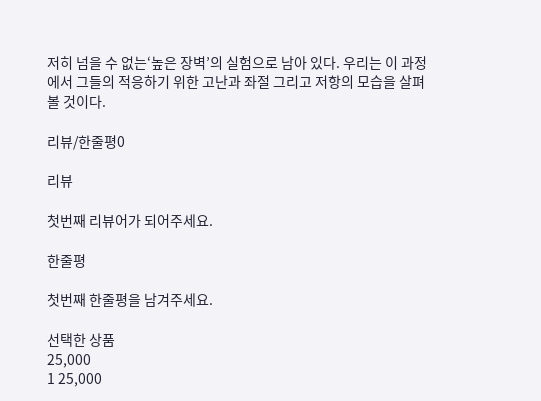저히 넘을 수 없는‘높은 장벽’의 실험으로 남아 있다. 우리는 이 과정에서 그들의 적응하기 위한 고난과 좌절 그리고 저항의 모습을 살펴 볼 것이다.

리뷰/한줄평0

리뷰

첫번째 리뷰어가 되어주세요.

한줄평

첫번째 한줄평을 남겨주세요.

선택한 상품
25,000
1 25,000